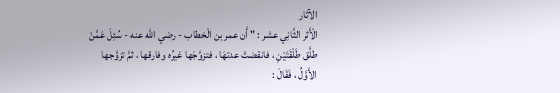الآثار
الْأَثر الثَّانِي عشر : " أَن عمر بن الْخطاب - رضي الله عنه - سُئِلَ عَمَّنْ طلَّق طَلْقَتَيْنِ ، فانقضتْ عدتهَا ، فتزوَّجَها غيرُه وفارقها ، ثمَّ تزوَّجها الأَوَّلُ ، فَقَالَ :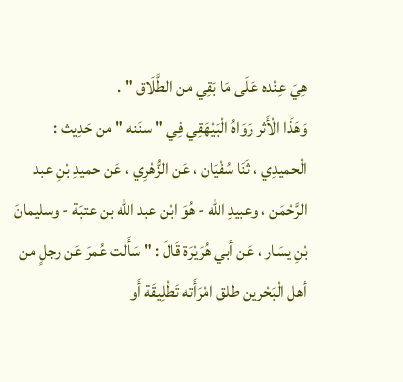هِيَ عِنْده عَلَى مَا بَقِي من الطَّلَاق " .
وَهَذَا الْأَثر رَوَاهُ الْبَيْهَقِي فِي " سنَنه " من حَدِيث : الْحميدِي ، ثَنَا سُفْيَان ، عَن الزُّهْرِي ، عَن حميدِ بْنِ عبد الرَّحْمَن ، وعبيدِ الله - هُوَ ابْن عبد الله بن عتبَة - وسليمانَ بْنِ يسَار ، عَن أبي هُرَيْرَة قَالَ : " سَأَلت عُمرَ عَن رجلٍ من أهل الْبَحْرين طلق امْرَأَته تَطْلِيقَة أَو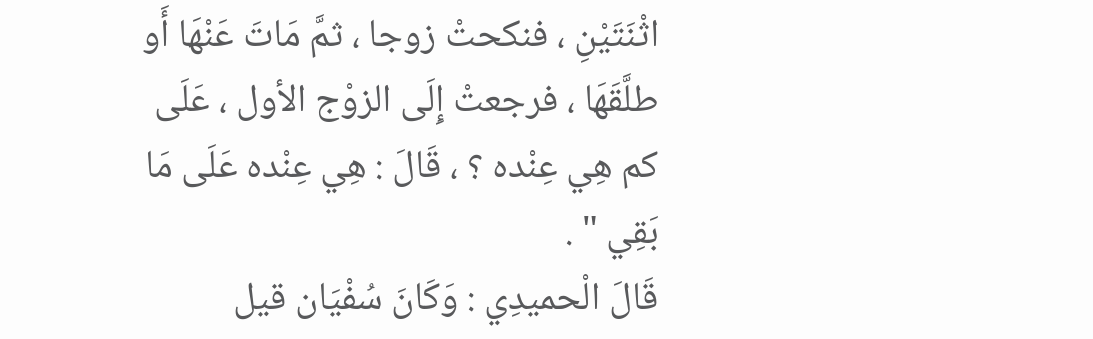اثْنَتَيْنِ ، فنكحتْ زوجا ، ثمَّ مَاتَ عَنْهَا أَو طلَّقَهَا ، فرجعتْ إِلَى الزوْج الأول ، عَلَى كم هِي عِنْده ؟ ، قَالَ : هِي عِنْده عَلَى مَا بَقِي " .
قَالَ الْحميدِي : وَكَانَ سُفْيَان قيل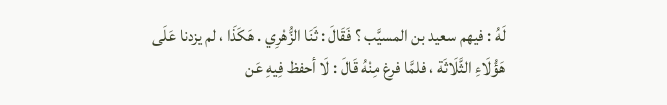لَهُ : فيهم سعيد بن المسيَّب ؟ فَقَالَ : ثَنَا الزُّهْرِي . هَكَذَا ، لم يزدنا عَلَى هَؤُلَاءِ الثَّلَاثَة ، فلمَّا فرغ مِنْهُ قَالَ : لَا أحفظ فِيهِ عَن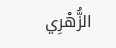الزُّهْرِي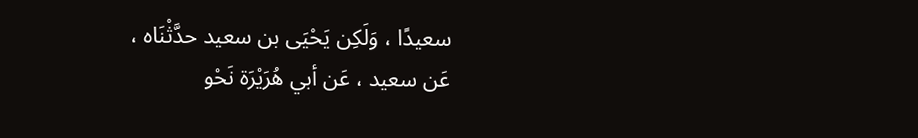سعيدًا ، وَلَكِن يَحْيَى بن سعيد حدَّثْنَاه ،
عَن سعيد ، عَن أبي هُرَيْرَة نَحْو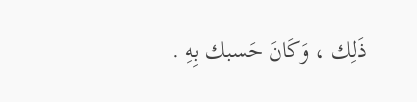ذَلِك ، وَكَانَ حَسبك بِهِ .